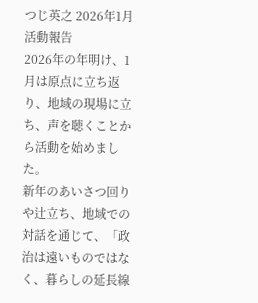つじ英之 2026年1月 活動報告
2026年の年明け、1月は原点に立ち返り、地域の現場に立ち、声を聴くことから活動を始めました。
新年のあいさつ回りや辻立ち、地域での対話を通じて、「政治は遠いものではなく、暮らしの延長線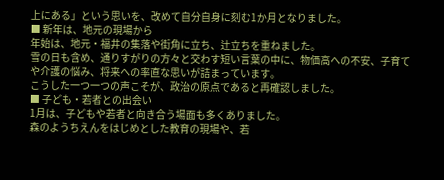上にある」という思いを、改めて自分自身に刻む1か月となりました。
■ 新年は、地元の現場から
年始は、地元・福井の集落や街角に立ち、辻立ちを重ねました。
雪の日も含め、通りすがりの方々と交わす短い言葉の中に、物価高への不安、子育てや介護の悩み、将来への率直な思いが詰まっています。
こうした一つ一つの声こそが、政治の原点であると再確認しました。
■ 子ども・若者との出会い
1月は、子どもや若者と向き合う場面も多くありました。
森のようちえんをはじめとした教育の現場や、若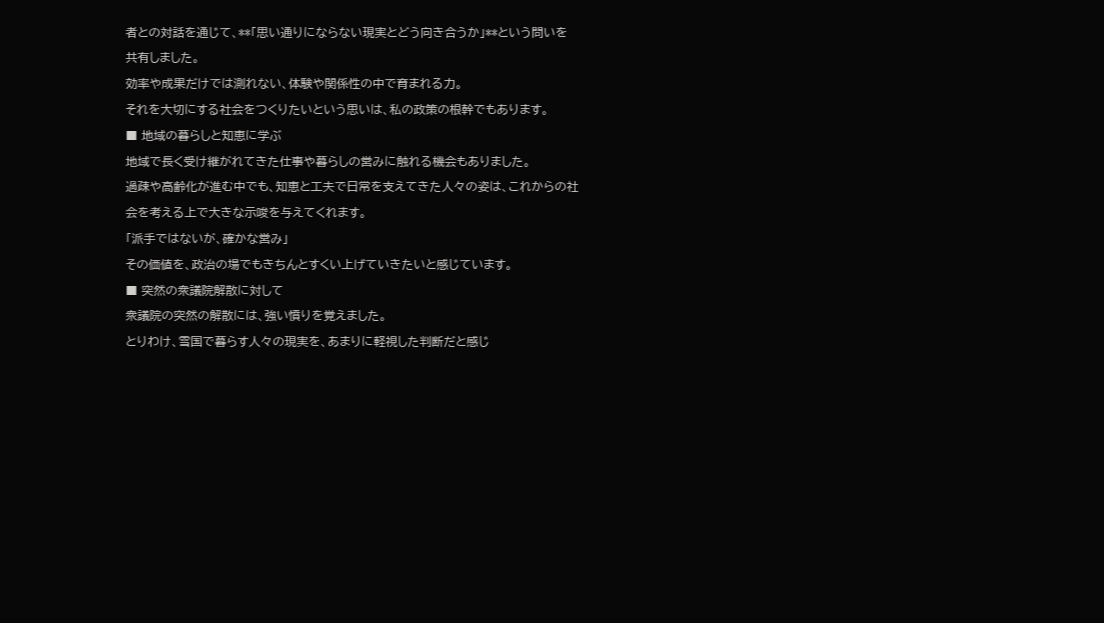者との対話を通じて、**「思い通りにならない現実とどう向き合うか」**という問いを共有しました。
効率や成果だけでは測れない、体験や関係性の中で育まれる力。
それを大切にする社会をつくりたいという思いは、私の政策の根幹でもあります。
■ 地域の暮らしと知恵に学ぶ
地域で長く受け継がれてきた仕事や暮らしの営みに触れる機会もありました。
過疎や高齢化が進む中でも、知恵と工夫で日常を支えてきた人々の姿は、これからの社会を考える上で大きな示唆を与えてくれます。
「派手ではないが、確かな営み」
その価値を、政治の場でもきちんとすくい上げていきたいと感じています。
■ 突然の衆議院解散に対して
衆議院の突然の解散には、強い憤りを覚えました。
とりわけ、雪国で暮らす人々の現実を、あまりに軽視した判断だと感じ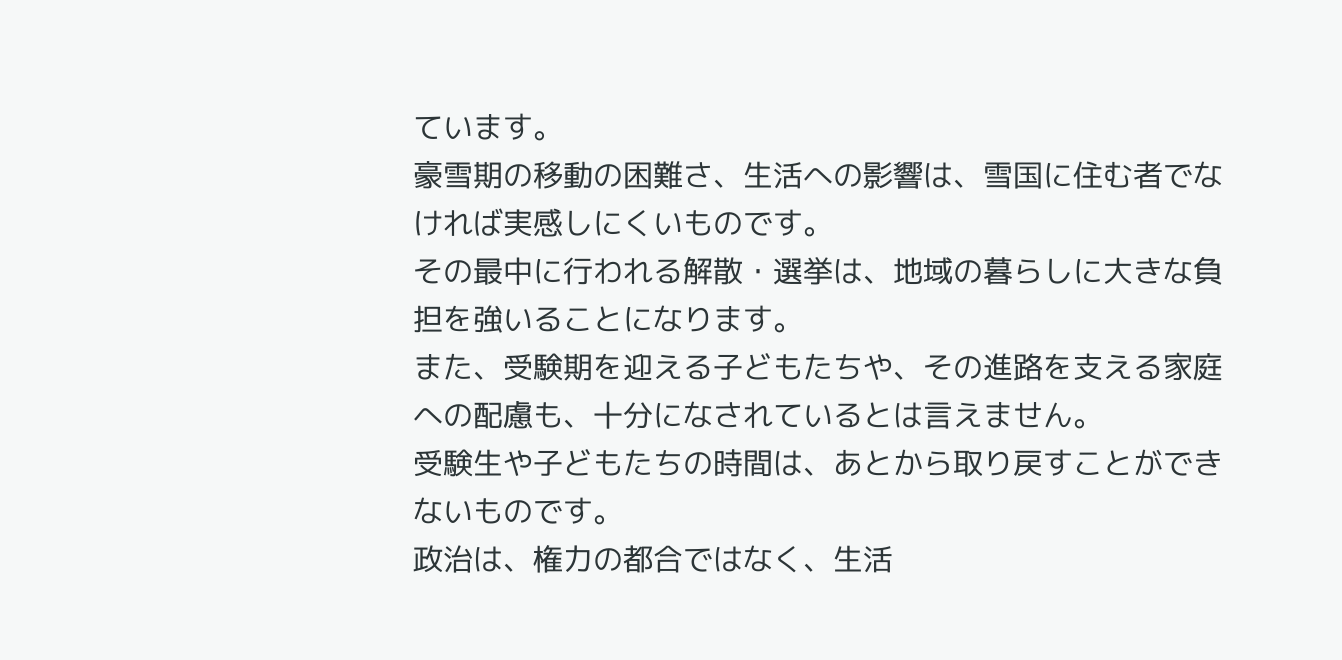ています。
豪雪期の移動の困難さ、生活への影響は、雪国に住む者でなければ実感しにくいものです。
その最中に行われる解散・選挙は、地域の暮らしに大きな負担を強いることになります。
また、受験期を迎える子どもたちや、その進路を支える家庭への配慮も、十分になされているとは言えません。
受験生や子どもたちの時間は、あとから取り戻すことができないものです。
政治は、権力の都合ではなく、生活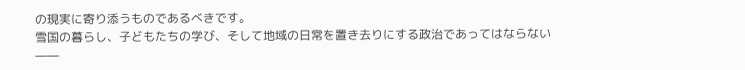の現実に寄り添うものであるべきです。
雪国の暮らし、子どもたちの学び、そして地域の日常を置き去りにする政治であってはならない――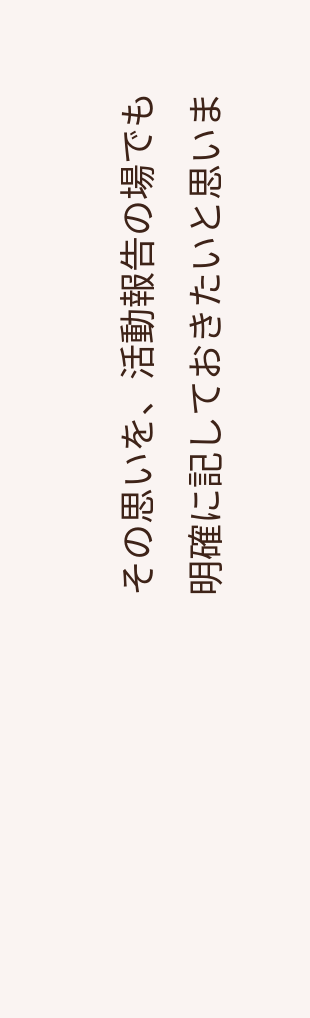その思いを、活動報告の場でも明確に記しておきたいと思いま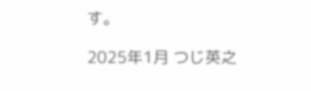す。

2025年1月 つじ英之